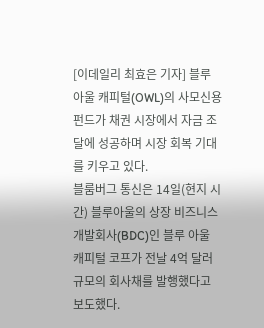[이데일리 최효은 기자] 블루 아울 캐피털(OWL)의 사모신용 펀드가 채권 시장에서 자금 조달에 성공하며 시장 회복 기대를 키우고 있다.
블룸버그 통신은 14일(현지 시간) 블루아울의 상장 비즈니스개발회사(BDC)인 블루 아울 캐피털 코프가 전날 4억 달러 규모의 회사채를 발행했다고 보도했다.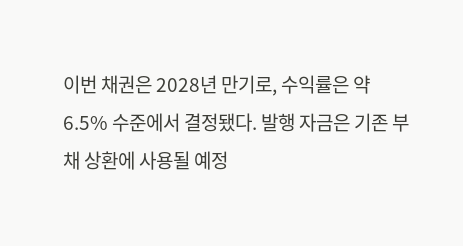이번 채권은 2028년 만기로, 수익률은 약 6.5% 수준에서 결정됐다. 발행 자금은 기존 부채 상환에 사용될 예정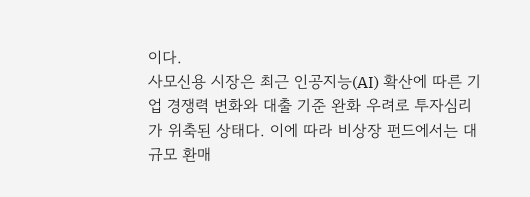이다.
사모신용 시장은 최근 인공지능(AI) 확산에 따른 기업 경쟁력 변화와 대출 기준 완화 우려로 투자심리가 위축된 상태다. 이에 따라 비상장 펀드에서는 대규모 환매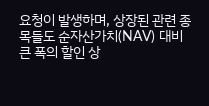요청이 발생하며, 상장된 관련 종목들도 순자산가치(NAV) 대비 큰 폭의 할인 상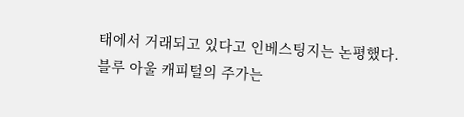태에서 거래되고 있다고 인베스팅지는 논평했다.
블루 아울 캐피털의 주가는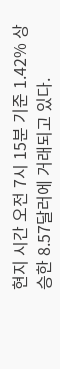현지 시간 오전 7시 15분 기준 1.42% 상승한 8.57달러에 거래되고 있다.